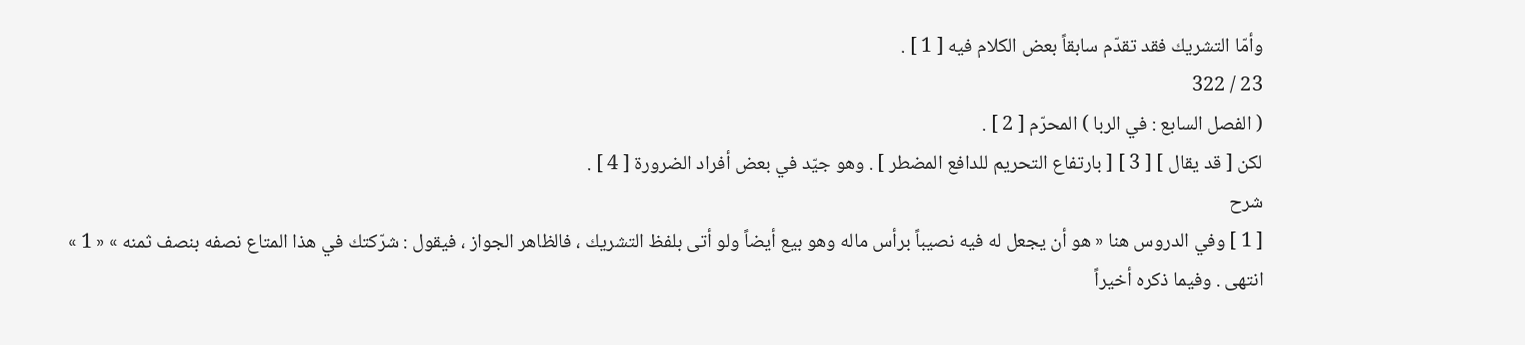وأمّا التشريك فقد تقدّم سابقاً بعض الكلام فيه [ 1 ] .
23 / 322
( الفصل السابع : في الربا ) المحرّم [ 2 ] .
لكن [ قد يقال ] [ 3 ] [ بارتفاع التحريم للدافع المضطر ] . وهو جيّد في بعض أفراد الضرورة [ 4 ] .
شرح
[ 1 ] وفي الدروس هنا « هو أن يجعل له فيه نصيباً برأس ماله وهو بيع أيضاً ولو أتى بلفظ التشريك ، فالظاهر الجواز ، فيقول : شرّكتك في هذا المتاع نصفه بنصف ثمنه » « 1 » انتهى . وفيما ذكره أخيراً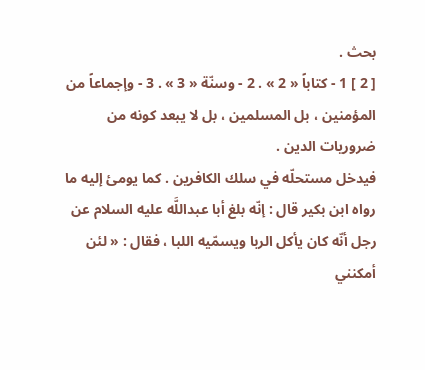بحث .
[ 2 ] 1 - كتاباً « 2 » . 2 - وسنّة « 3 » . 3 - وإجماعاً من المؤمنين ، بل المسلمين ، بل لا يبعد كونه من ضروريات الدين .
فيدخل مستحلّه في سلك الكافرين . كما يومئ إليه ما رواه ابن بكير قال : إنّه بلغ أبا عبداللَّه عليه السلام عن رجل أنّه كان يأكل الربا ويسمّيه اللبا ، فقال : « لئن أمكنني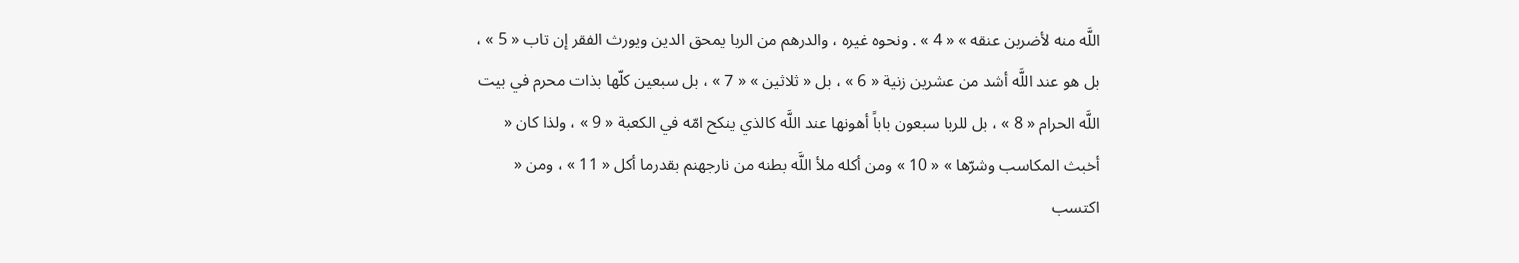اللَّه منه لأضربن عنقه » « 4 » . ونحوه غيره ، والدرهم من الربا يمحق الدين ويورث الفقر إن تاب « 5 » ، بل هو عند اللَّه أشد من عشرين زنية « 6 » ، بل « ثلاثين » « 7 » ، بل سبعين كلّها بذات محرم في بيت اللَّه الحرام « 8 » ، بل للربا سبعون باباً أهونها عند اللَّه كالذي ينكح امّه في الكعبة « 9 » ، ولذا كان « أخبث المكاسب وشرّها » « 10 » ومن أكله ملأ اللَّه بطنه من نارجهنم بقدرما أكل « 11 » ، ومن « اكتسب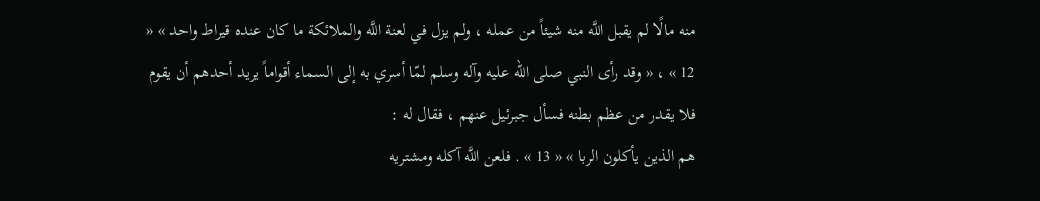منه مالًا لم يقبل اللَّه منه شيئاً من عمله ، ولم يزل في لعنة اللَّه والملائكة ما كان عنده قيراط واحد » « 12 » ، « وقد رأى النبي صلى الله عليه وآله وسلم لمّا أسري به إلى السماء أقواماً يريد أحدهم أن يقوم فلا يقدر من عظم بطنه فسأل جبرئيل عنهم ، فقال له :
هم الذين يأكلون الربا » « 13 » . فلعن اللَّه آكله ومشتريه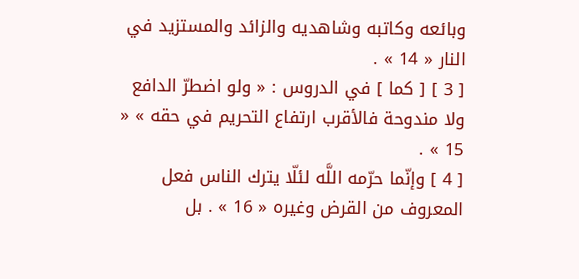وبائعه وكاتبه وشاهديه والزائد والمستزيد في النار « 14 » .
[ 3 ] [ كما ] في الدروس : « ولو اضطرّ الدافع ولا مندوحة فالأقرب ارتفاع التحريم في حقه » « 15 » .
[ 4 ] وإنّما حرّمه اللَّه لئلّا يترك الناس فعل المعروف من القرض وغيره « 16 » . بل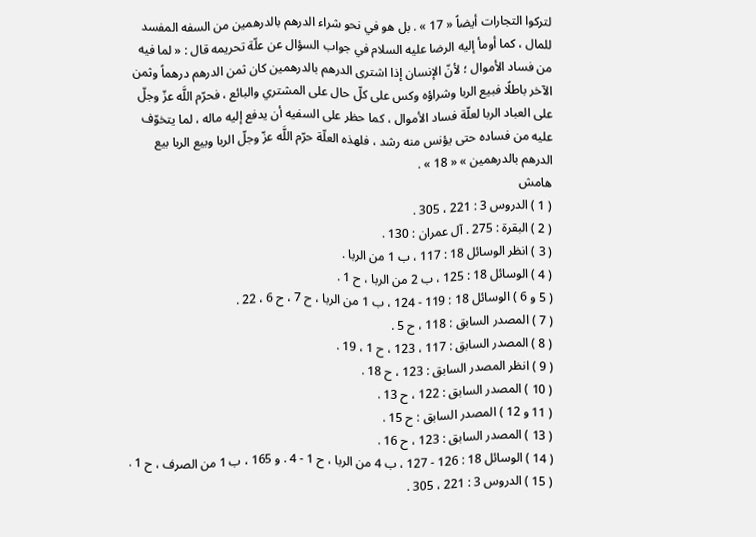لتركوا التجارات أيضاً « 17 » . بل هو في نحو شراء الدرهم بالدرهمين من السفه المفسد للمال ، كما أومأ إليه الرضا عليه السلام في جواب السؤال عن علّة تحريمه قال : « لما فيه من فساد الأموال ؛ لأنّ الإنسان إذا اشترى الدرهم بالدرهمين كان ثمن الدرهم درهماً وثمن الآخر باطلًا فبيع الربا وشراؤه وكس على كلّ حال على المشتري والبائع ، فحرّم اللَّه عزّ وجلّ على العباد الربا لعلّة فساد الأموال ، كما حظر على السفيه أن يدفع إليه ماله ، لما يتخوّف عليه من فساده حتى يؤنس منه رشد ، فلهذه العلّة حرّم اللَّه عزّ وجلّ الربا وبيع الربا بيع الدرهم بالدرهمين » « 18 » .
هامش
( 1 ) الدروس 3 : 221 ، 305 .
( 2 ) البقرة : 275 . آل عمران : 130 .
( 3 ) انظر الوسائل 18 : 117 ، ب 1 من الربا .
( 4 ) الوسائل 18 : 125 ، ب 2 من الربا ، ح 1 .
( 5 و 6 ) الوسائل 18 : 119 - 124 ، ب 1 من الربا ، ح 7 ، ح 6 ، 22 .
( 7 ) المصدر السابق : 118 ، ح 5 .
( 8 ) المصدر السابق : 117 ، 123 ، ح 1 ، 19 .
( 9 ) انظر المصدر السابق : 123 ، ح 18 .
( 10 ) المصدر السابق : 122 ، ح 13 .
( 11 و 12 ) المصدر السابق : ح 15 .
( 13 ) المصدر السابق : 123 ، ح 16 .
( 14 ) الوسائل 18 : 126 - 127 ، ب 4 من الربا ، ح 1 - 4 . و 165 ، ب 1 من الصرف ، ح 1 .
( 15 ) الدروس 3 : 221 ، 305 .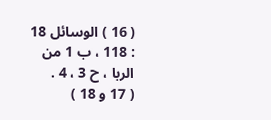( 16 ) الوسائل 18 : 118 ، ب 1 من الربا ، ح 3 ، 4 .
( 17 و 18 )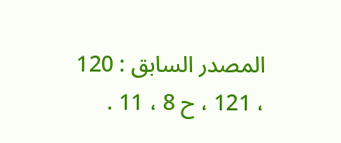المصدر السابق : 120 ، 121 ، ح 8 ، 11 .